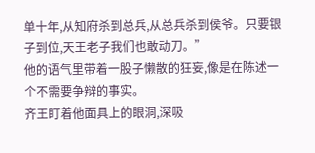单十年,从知府杀到总兵,从总兵杀到侯爷。只要银子到位,天王老子我们也敢动刀。”
他的语气里带着一股子懒散的狂妄,像是在陈述一个不需要争辩的事实。
齐王盯着他面具上的眼洞,深吸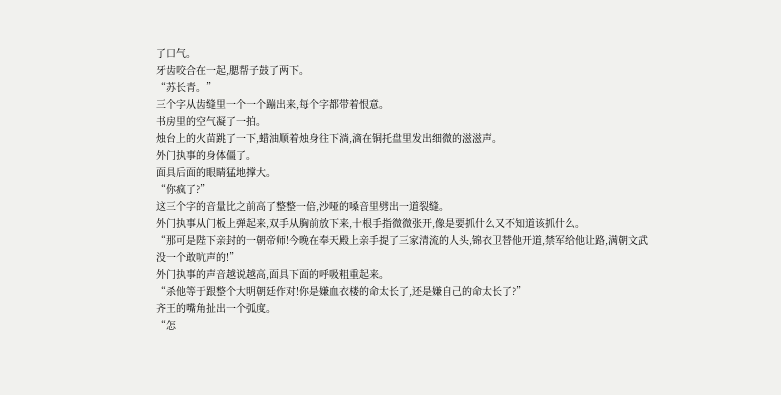了口气。
牙齿咬合在一起,腮帮子鼓了两下。
“苏长青。”
三个字从齿缝里一个一个蹦出来,每个字都带着恨意。
书房里的空气凝了一拍。
烛台上的火苗跳了一下,蜡油顺着烛身往下淌,滴在铜托盘里发出细微的滋滋声。
外门执事的身体僵了。
面具后面的眼睛猛地撑大。
“你疯了?”
这三个字的音量比之前高了整整一倍,沙哑的嗓音里劈出一道裂缝。
外门执事从门板上弹起来,双手从胸前放下来,十根手指微微张开,像是要抓什么又不知道该抓什么。
“那可是陛下亲封的一朝帝师!今晚在奉天殿上亲手提了三家清流的人头,锦衣卫替他开道,禁军给他让路,满朝文武没一个敢吭声的!”
外门执事的声音越说越高,面具下面的呼吸粗重起来。
“杀他等于跟整个大明朝廷作对!你是嫌血衣楼的命太长了,还是嫌自己的命太长了?”
齐王的嘴角扯出一个弧度。
“怎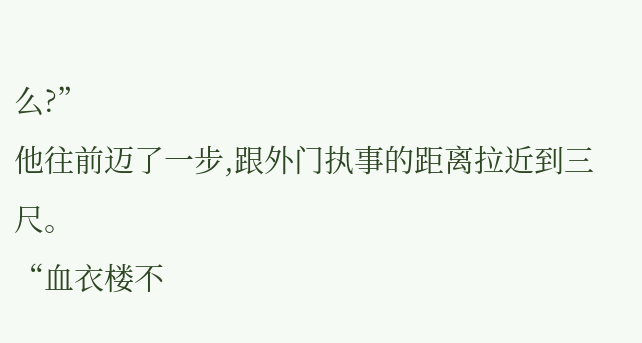么?”
他往前迈了一步,跟外门执事的距离拉近到三尺。
“血衣楼不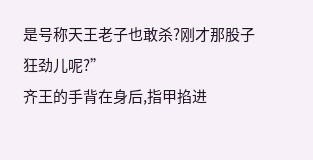是号称天王老子也敢杀?刚才那股子狂劲儿呢?”
齐王的手背在身后,指甲掐进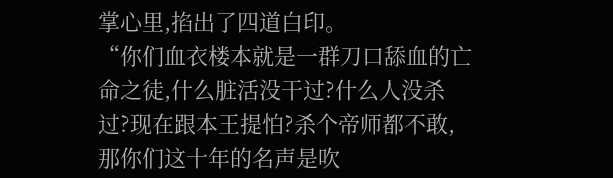掌心里,掐出了四道白印。
“你们血衣楼本就是一群刀口舔血的亡命之徒,什么脏活没干过?什么人没杀过?现在跟本王提怕?杀个帝师都不敢,那你们这十年的名声是吹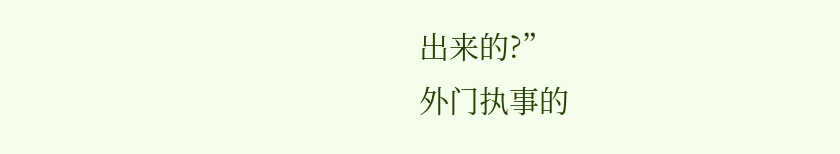出来的?”
外门执事的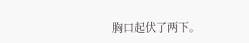胸口起伏了两下。